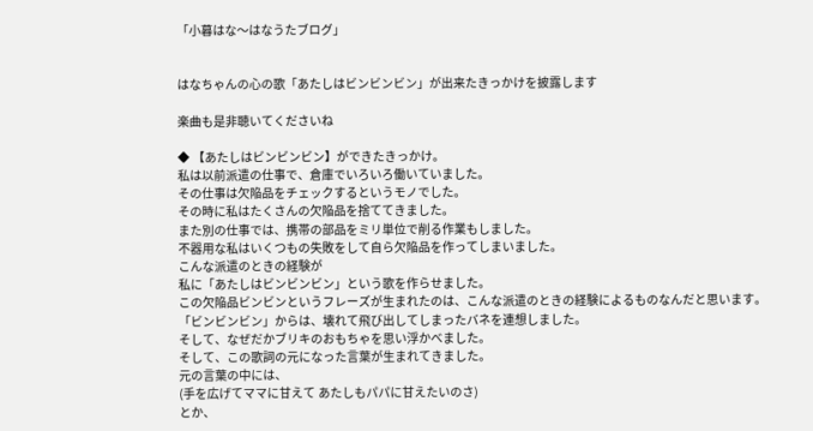「小暮はな〜はなうたブログ」


はなちゃんの心の歌「あたしはビンビンビン」が出来たきっかけを披露します

楽曲も是非聴いてくださいね

◆ 【あたしはビンビンビン】ができたきっかけ。
私は以前派遣の仕事で、倉庫でいろいろ働いていました。
その仕事は欠陥品をチェックするというモノでした。
その時に私はたくさんの欠陥品を捨ててきました。
また別の仕事では、携帯の部品をミリ単位で削る作業もしました。
不器用な私はいくつもの失敗をして自ら欠陥品を作ってしまいました。
こんな派遣のときの経験が
私に「あたしはビンビンビン」という歌を作らせました。
この欠陥品ビンビンというフレーズが生まれたのは、こんな派遣のときの経験によるものなんだと思います。
「ビンビンビン」からは、壊れて飛び出してしまったバネを連想しました。
そして、なぜだかブリキのおもちゃを思い浮かべました。
そして、この歌詞の元になった言葉が生まれてきました。
元の言葉の中には、
(手を広げてママに甘えて あたしもパパに甘えたいのさ)
とか、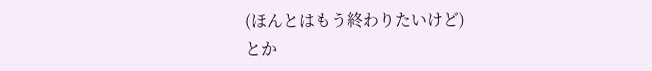(ほんとはもう終わりたいけど)
とか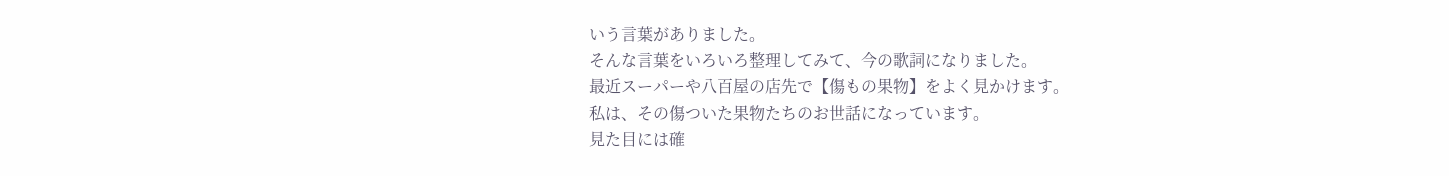いう言葉がありました。
そんな言葉をいろいろ整理してみて、今の歌詞になりました。
最近スーパーや八百屋の店先で【傷もの果物】をよく見かけます。
私は、その傷ついた果物たちのお世話になっています。
見た目には確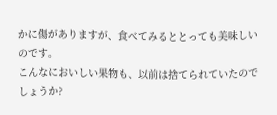かに傷がありますが、食べてみるととっても美味しいのです。
こんなにおいしい果物も、以前は捨てられていたのでしょうか?